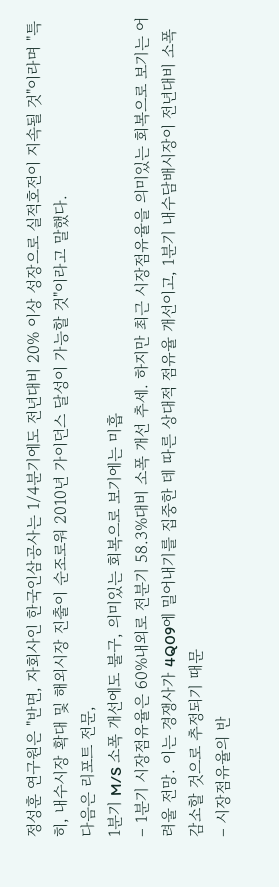정성훈 연구원은 "반면, 자회사인 한국인삼공사는 1/4분기에도 전년대비 20% 이상 성장으로 실적호전이 지속될 것"이라며 "특히, 내수시장 확대 및 해외시장 진출이 순조로워 2010년 가이던스 달성이 가능할 것"이라고 말했다.
다음은 리포트 전문,
1분기 M/S 소폭 개선에도 불구, 의미있는 회복으로 보기에는 미흡
– 1분기 시장점유율은 60%내외로 전분기 58.3%대비 소폭 개선 추세. 하지만 최근 시장점유율을 의미있는 회복으로 보기는 어려울 전망. 이는 경쟁사가 4Q09에 밀어내기를 집중한 데 따른 상대적 점유율 개선이고, 1분기 내수담배시장이 전년대비 소폭 감소할 것으로 추정되기 때문
– 시장점유율의 반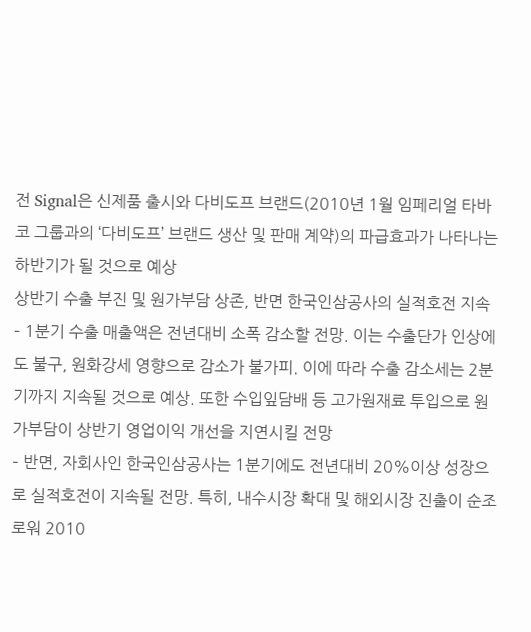전 Signal은 신제품 출시와 다비도프 브랜드(2010년 1월 임페리얼 타바코 그룹과의 ‘다비도프’ 브랜드 생산 및 판매 계약)의 파급효과가 나타나는 하반기가 될 것으로 예상
상반기 수출 부진 및 원가부담 상존, 반면 한국인삼공사의 실적호전 지속
– 1분기 수출 매출액은 전년대비 소폭 감소할 전망. 이는 수출단가 인상에도 불구, 원화강세 영향으로 감소가 불가피. 이에 따라 수출 감소세는 2분기까지 지속될 것으로 예상. 또한 수입잎담배 등 고가원재료 투입으로 원가부담이 상반기 영업이익 개선을 지연시킬 전망
– 반면, 자회사인 한국인삼공사는 1분기에도 전년대비 20%이상 성장으로 실적호전이 지속될 전망. 특히, 내수시장 확대 및 해외시장 진출이 순조로워 2010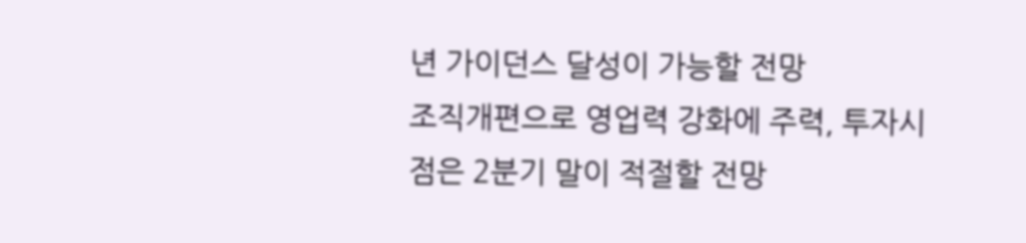년 가이던스 달성이 가능할 전망
조직개편으로 영업력 강화에 주력, 투자시점은 2분기 말이 적절할 전망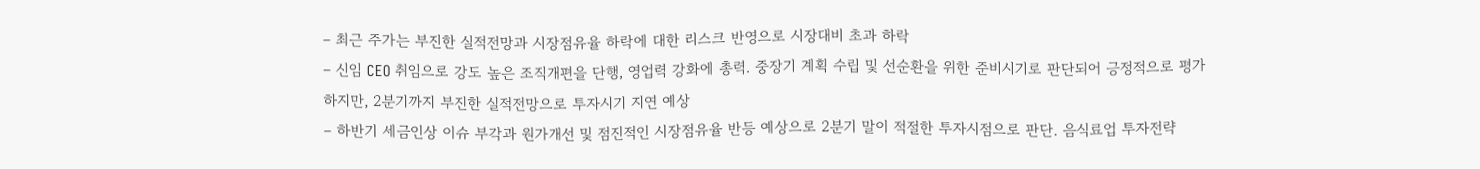– 최근 주가는 부진한 실적전망과 시장점유율 하락에 대한 리스크 반영으로 시장대비 초과 하락
– 신임 CEO 취임으로 강도 높은 조직개편을 단행, 영업력 강화에 총력. 중장기 계획 수립 및 선순환을 위한 준비시기로 판단되어 긍정적으로 평가하지만, 2분기까지 부진한 실적전망으로 투자시기 지연 예상
– 하반기 세금인상 이슈 부각과 원가개선 및 점진적인 시장점유율 반등 예상으로 2분기 말이 적절한 투자시점으로 판단. 음식료업 투자전략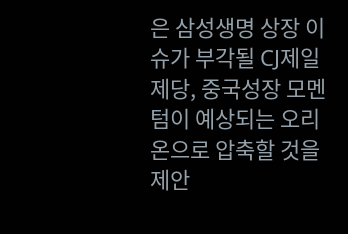은 삼성생명 상장 이슈가 부각될 CJ제일제당, 중국성장 모멘텀이 예상되는 오리온으로 압축할 것을 제안